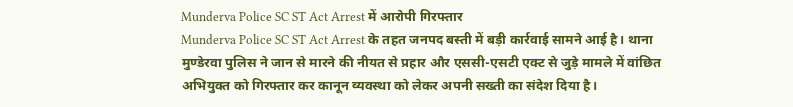Munderva Police SC ST Act Arrest में आरोपी गिरफ्तार
Munderva Police SC ST Act Arrest के तहत जनपद बस्ती में बड़ी कार्रवाई सामने आई है। थाना मुण्डेरवा पुलिस ने जान से मारने की नीयत से प्रहार और एससी-एसटी एक्ट से जुड़े मामले में वांछित अभियुक्त को गिरफ्तार कर कानून व्यवस्था को लेकर अपनी सख्ती का संदेश दिया है।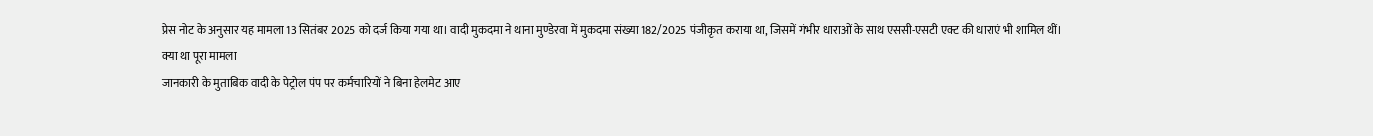प्रेस नोट के अनुसार यह मामला 13 सितंबर 2025 को दर्ज किया गया था। वादी मुकदमा ने थाना मुण्डेरवा में मुकदमा संख्या 182/2025 पंजीकृत कराया था, जिसमें गंभीर धाराओं के साथ एससी-एसटी एक्ट की धाराएं भी शामिल थीं।
क्या था पूरा मामला
जानकारी के मुताबिक वादी के पेट्रोल पंप पर कर्मचारियों ने बिना हेलमेट आए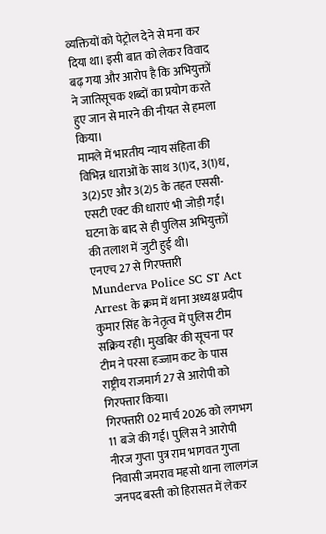व्यक्तियों को पेट्रोल देने से मना कर दिया था। इसी बात को लेकर विवाद बढ़ गया और आरोप है कि अभियुक्तों ने जातिसूचक शब्दों का प्रयोग करते हुए जान से मारने की नीयत से हमला किया।
मामले में भारतीय न्याय संहिता की विभिन्न धाराओं के साथ 3(1)द, 3(1)ध, 3(2)5ए और 3(2)5 के तहत एससी-एसटी एक्ट की धाराएं भी जोड़ी गईं। घटना के बाद से ही पुलिस अभियुक्तों की तलाश में जुटी हुई थी।
एनएच 27 से गिरफ्तारी
Munderva Police SC ST Act Arrest के क्रम में थाना अध्यक्ष प्रदीप कुमार सिंह के नेतृत्व में पुलिस टीम सक्रिय रही। मुखबिर की सूचना पर टीम ने परसा हज्जाम कट के पास राष्ट्रीय राजमार्ग 27 से आरोपी को गिरफ्तार किया।
गिरफ्तारी 02 मार्च 2026 को लगभग 11 बजे की गई। पुलिस ने आरोपी नीरज गुप्ता पुत्र राम भागवत गुप्ता निवासी जमराव महसो थाना लालगंज जनपद बस्ती को हिरासत में लेकर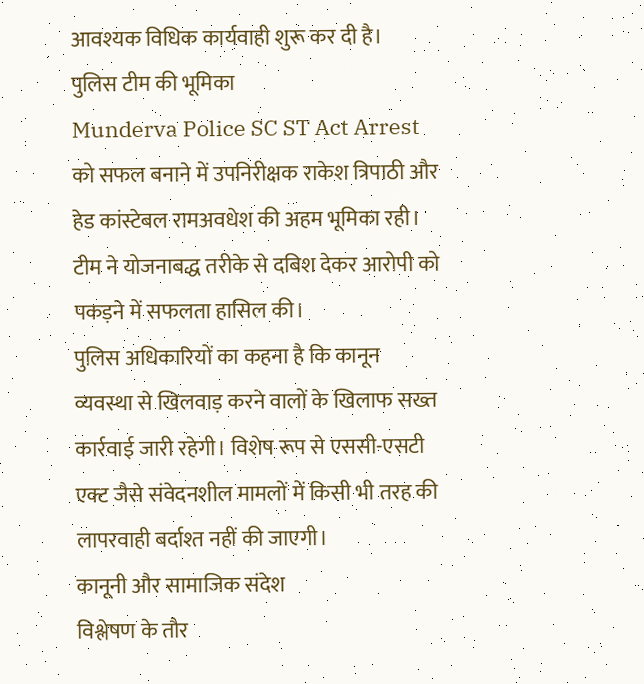आवश्यक विधिक कार्यवाही शुरू कर दी है।
पुलिस टीम की भूमिका
Munderva Police SC ST Act Arrest को सफल बनाने में उपनिरीक्षक राकेश त्रिपाठी और हेड कांस्टेबल रामअवधेश की अहम भूमिका रही। टीम ने योजनाबद्ध तरीके से दबिश देकर आरोपी को पकड़ने में सफलता हासिल की।
पुलिस अधिकारियों का कहना है कि कानून व्यवस्था से खिलवाड़ करने वालों के खिलाफ सख्त कार्रवाई जारी रहेगी। विशेष रूप से एससी-एसटी एक्ट जैसे संवेदनशील मामलों में किसी भी तरह की लापरवाही बर्दाश्त नहीं की जाएगी।
कानूनी और सामाजिक संदेश
विश्लेषण के तौर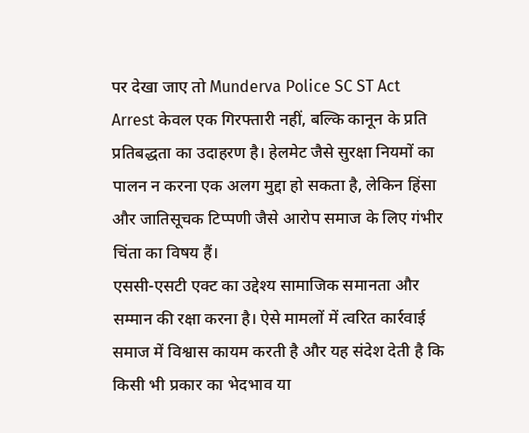पर देखा जाए तो Munderva Police SC ST Act Arrest केवल एक गिरफ्तारी नहीं, बल्कि कानून के प्रति प्रतिबद्धता का उदाहरण है। हेलमेट जैसे सुरक्षा नियमों का पालन न करना एक अलग मुद्दा हो सकता है, लेकिन हिंसा और जातिसूचक टिप्पणी जैसे आरोप समाज के लिए गंभीर चिंता का विषय हैं।
एससी-एसटी एक्ट का उद्देश्य सामाजिक समानता और सम्मान की रक्षा करना है। ऐसे मामलों में त्वरित कार्रवाई समाज में विश्वास कायम करती है और यह संदेश देती है कि किसी भी प्रकार का भेदभाव या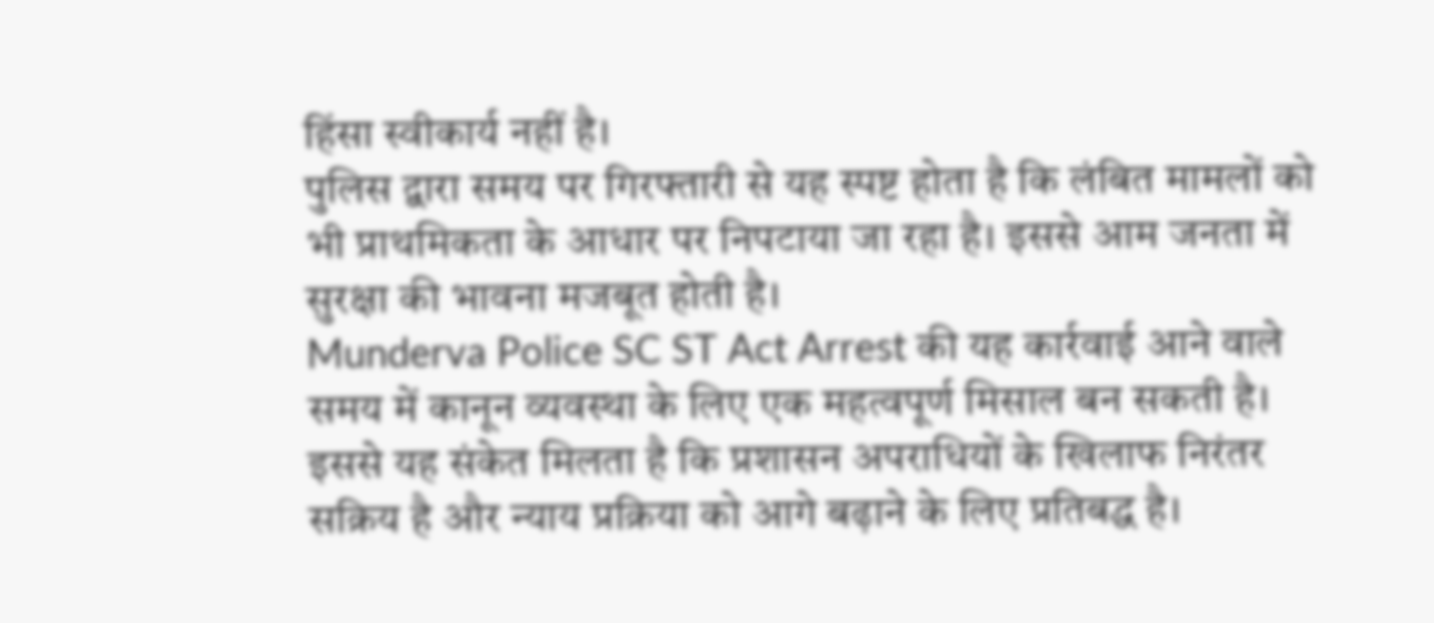हिंसा स्वीकार्य नहीं है।
पुलिस द्वारा समय पर गिरफ्तारी से यह स्पष्ट होता है कि लंबित मामलों को भी प्राथमिकता के आधार पर निपटाया जा रहा है। इससे आम जनता में सुरक्षा की भावना मजबूत होती है।
Munderva Police SC ST Act Arrest की यह कार्रवाई आने वाले समय में कानून व्यवस्था के लिए एक महत्वपूर्ण मिसाल बन सकती है। इससे यह संकेत मिलता है कि प्रशासन अपराधियों के खिलाफ निरंतर सक्रिय है और न्याय प्रक्रिया को आगे बढ़ाने के लिए प्रतिबद्ध है।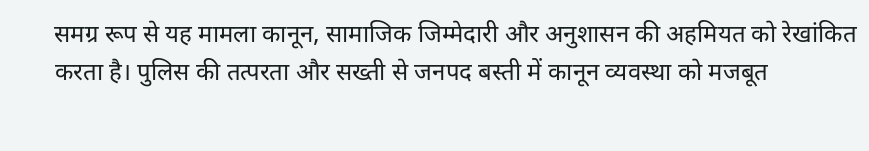समग्र रूप से यह मामला कानून, सामाजिक जिम्मेदारी और अनुशासन की अहमियत को रेखांकित करता है। पुलिस की तत्परता और सख्ती से जनपद बस्ती में कानून व्यवस्था को मजबूत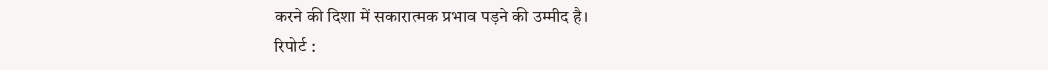करने की दिशा में सकारात्मक प्रभाव पड़ने की उम्मीद है।
रिपोर्ट :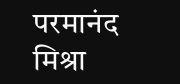परमानंद मिश्रा